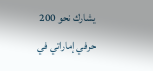يشارك نحو 200 حرفي إماراتي في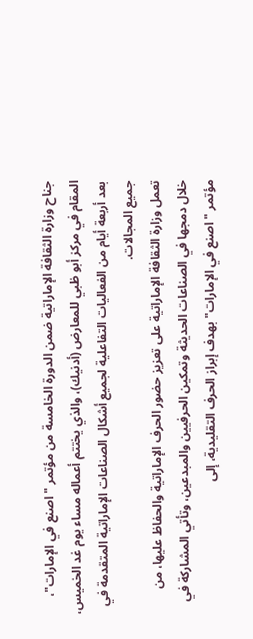جناح وزارة الثقافة الإماراتية ضمن الدورة الخامسة من مؤتمر "اصنع في الإمارات"، المقام في مركز أبو ظبي للمعارض (أدنيك)، والذي يختتم أعماله مساء يوم غد الخميس، بعد أربعة أيام من الفعاليات التفاعلية لجميع أشكال الصناعات الإماراتية المتقدمة في جميع المجالات.
تعمل وزارة الثقافة الإماراتية على تعزيز حضور الحرف الإماراتية والحفاظ عليها، من خلال دمجها في الصناعات الحديثة وتمكين الحرفيين والمبدعين، وتأتي المشاركة في مؤتمر "اصنع في الإمارات" بهدف إبراز الحرف التقليدية، إلى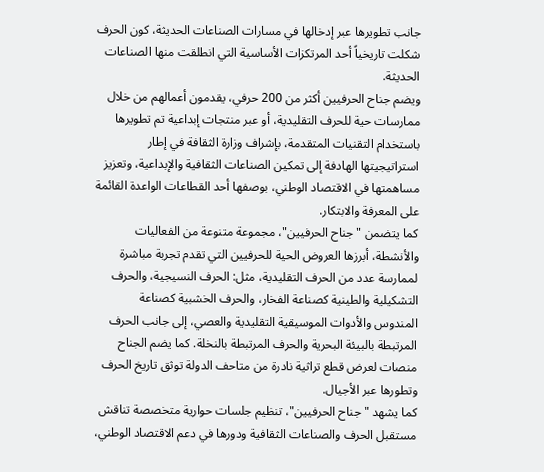جانب تطويرها عبر إدخالها في مسارات الصناعات الحديثة، كون الحرف شكلت تاريخياً أحد المرتكزات الأساسية التي انطلقت منها الصناعات الحديثة.
ويضم جناح الحرفيين أكثر من 200 حرفي، يقدمون أعمالهم من خلال ممارسات حية للحرف التقليدية، أو عبر منتجات إبداعية تم تطويرها باستخدام التقنيات المتقدمة، بإشراف وزارة الثقافة في إطار استراتيجيتها الهادفة إلى تمكين الصناعات الثقافية والإبداعية، وتعزيز مساهمتها في الاقتصاد الوطني، بوصفها أحد القطاعات الواعدة القائمة على المعرفة والابتكار.
كما يتضمن "جناح الحرفيين"، مجموعة متنوعة من الفعاليات والأنشطة، أبرزها العروض الحية للحرفيين التي تقدم تجربة مباشرة لممارسة عدد من الحرف التقليدية، مثل: الحرف النسيجية، والحرف التشكيلية والطينية كصناعة الفخار، والحرف الخشبية كصناعة المندوس والأدوات الموسيقية التقليدية والعصي، إلى جانب الحرف المرتبطة بالبيئة البحرية والحرف المرتبطة بالنخلة. كما يضم الجناح منصات لعرض قطع تراثية نادرة من متاحف الدولة توثق تاريخ الحرف وتطورها عبر الأجيال.
كما يشهد "جناح الحرفيين"، تنظيم جلسات حوارية متخصصة تناقش مستقبل الحرف والصناعات الثقافية ودورها في دعم الاقتصاد الوطني،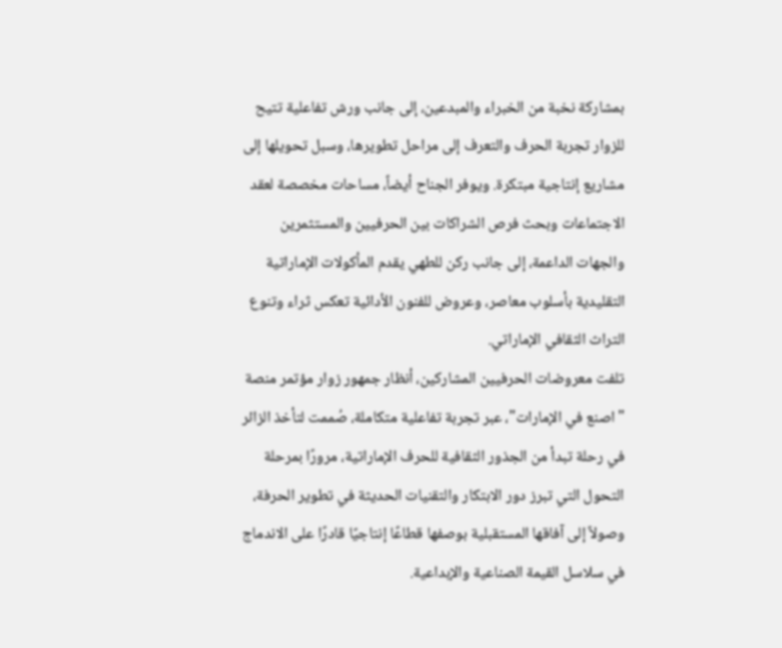بمشاركة نخبة من الخبراء والمبدعين، إلى جانب ورش تفاعلية تتيح للزوار تجربة الحرف والتعرف إلى مراحل تطويرها، وسبل تحويلها إلى مشاريع إنتاجية مبتكرة. ويوفر الجناح أيضاً، مساحات مخصصة لعقد الاجتماعات وبحث فرص الشراكات بين الحرفيين والمستثمرين والجهات الداعمة، إلى جانب ركن للطهي يقدم المأكولات الإماراتية التقليدية بأسلوب معاصر، وعروض للفنون الأدائية تعكس ثراء وتنوع التراث الثقافي الإماراتي.
تلفت معروضات الحرفيين المشاركين، أنظار جمهور زوار مؤتمر منصة "اصنع في الإمارات"، عبر تجربة تفاعلية متكاملة، صُممت لتأخذ الزائر في رحلة تبدأ من الجذور الثقافية للحرف الإماراتية، مرورًا بمرحلة التحول التي تبرز دور الابتكار والتقنيات الحديثة في تطوير الحرفة، وصولاً إلى آفاقها المستقبلية بوصفها قطاعًا إنتاجيًا قادرًا على الاندماج في سلاسل القيمة الصناعية والإبداعية.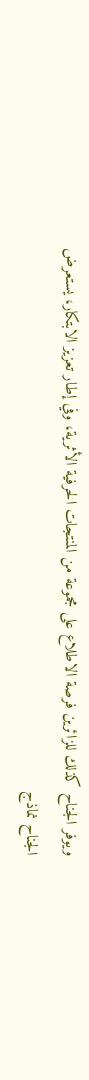ويوفر الجناح كذلك للزائرين فرصة الاطلاع على مجموعة من المنتجات الحرفية الأثرية، وفي إطار تعزيز الابتكار، يستعرض الجناح نماذج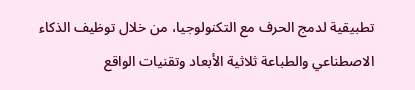تطبيقية لدمج الحرف مع التكنولوجيا، من خلال توظيف الذكاء الاصطناعي والطباعة ثلاثية الأبعاد وتقنيات الواقع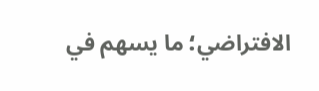الافتراضي؛ ما يسهم في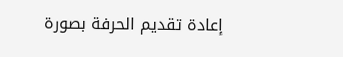إعادة تقديم الحرفة بصورة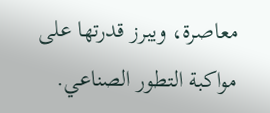معاصرة، ويبرز قدرتها على مواكبة التطور الصناعي.